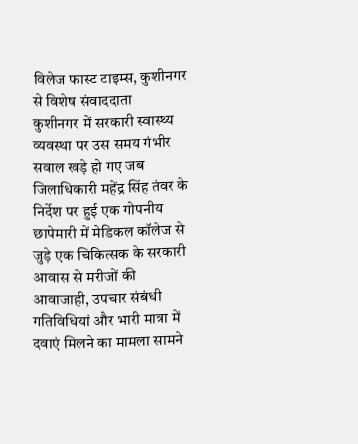विलेज फास्ट टाइम्स, कुशीनगर से विशेष संवाददाता
कुशीनगर में सरकारी स्वास्थ्य व्यवस्था पर उस समय गंभीर सवाल खड़े हो गए जब जिलाधिकारी महेंद्र सिंह तंवर के निर्देश पर हुई एक गोपनीय छापेमारी में मेडिकल कॉलेज से जुड़े एक चिकित्सक के सरकारी आवास से मरीजों की आवाजाही, उपचार संबंधी गतिविधियां और भारी मात्रा में दवाएं मिलने का मामला सामने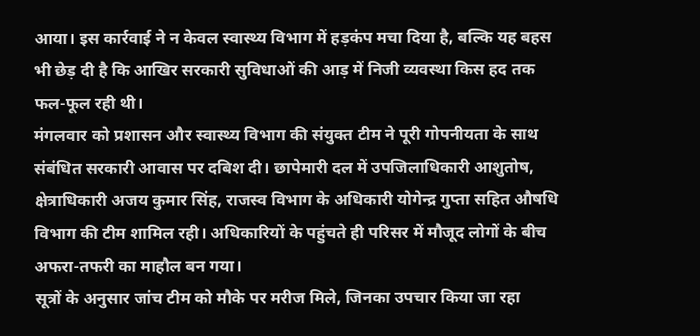आया। इस कार्रवाई ने न केवल स्वास्थ्य विभाग में हड़कंप मचा दिया है, बल्कि यह बहस भी छेड़ दी है कि आखिर सरकारी सुविधाओं की आड़ में निजी व्यवस्था किस हद तक फल-फूल रही थी।
मंगलवार को प्रशासन और स्वास्थ्य विभाग की संयुक्त टीम ने पूरी गोपनीयता के साथ संबंधित सरकारी आवास पर दबिश दी। छापेमारी दल में उपजिलाधिकारी आशुतोष, क्षेत्राधिकारी अजय कुमार सिंह, राजस्व विभाग के अधिकारी योगेन्द्र गुप्ता सहित औषधि विभाग की टीम शामिल रही। अधिकारियों के पहुंचते ही परिसर में मौजूद लोगों के बीच अफरा-तफरी का माहौल बन गया।
सूत्रों के अनुसार जांच टीम को मौके पर मरीज मिले, जिनका उपचार किया जा रहा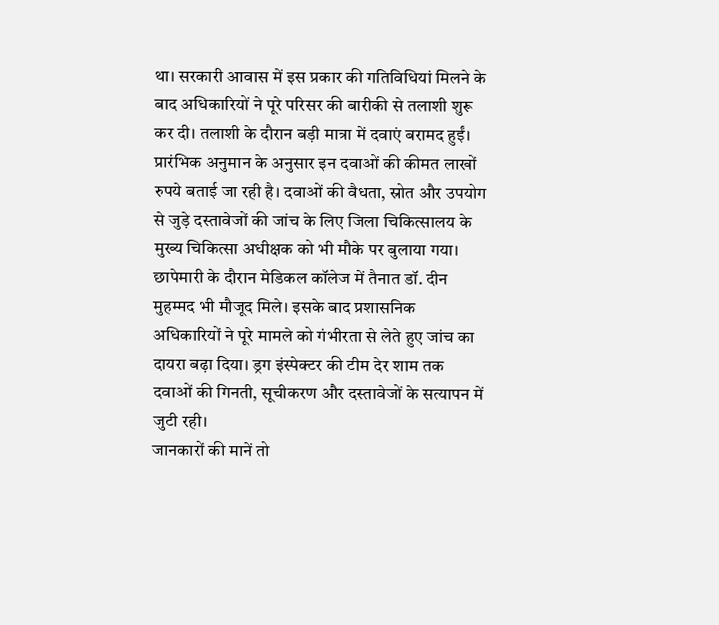था। सरकारी आवास में इस प्रकार की गतिविधियां मिलने के बाद अधिकारियों ने पूरे परिसर की बारीकी से तलाशी शुरू कर दी। तलाशी के दौरान बड़ी मात्रा में दवाएं बरामद हुईं। प्रारंभिक अनुमान के अनुसार इन दवाओं की कीमत लाखों रुपये बताई जा रही है। दवाओं की वैधता, स्रोत और उपयोग से जुड़े दस्तावेजों की जांच के लिए जिला चिकित्सालय के मुख्य चिकित्सा अधीक्षक को भी मौके पर बुलाया गया।
छापेमारी के दौरान मेडिकल कॉलेज में तैनात डॉ. दीन मुहम्मद भी मौजूद मिले। इसके बाद प्रशासनिक अधिकारियों ने पूरे मामले को गंभीरता से लेते हुए जांच का दायरा बढ़ा दिया। ड्रग इंस्पेक्टर की टीम देर शाम तक दवाओं की गिनती, सूचीकरण और दस्तावेजों के सत्यापन में जुटी रही।
जानकारों की मानें तो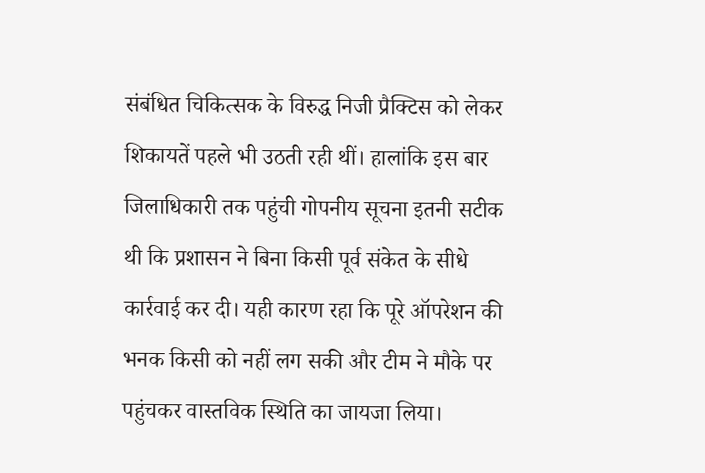संबंधित चिकित्सक के विरुद्ध निजी प्रैक्टिस को लेकर शिकायतें पहले भी उठती रही थीं। हालांकि इस बार जिलाधिकारी तक पहुंची गोपनीय सूचना इतनी सटीक थी कि प्रशासन ने बिना किसी पूर्व संकेत के सीधे कार्रवाई कर दी। यही कारण रहा कि पूरे ऑपरेशन की भनक किसी को नहीं लग सकी और टीम ने मौके पर पहुंचकर वास्तविक स्थिति का जायजा लिया।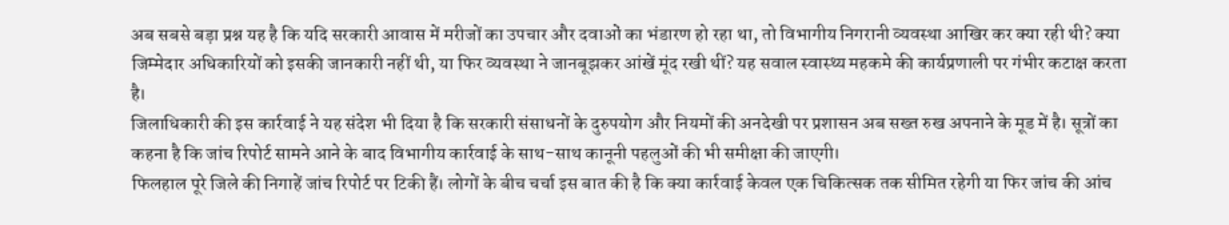अब सबसे बड़ा प्रश्न यह है कि यदि सरकारी आवास में मरीजों का उपचार और दवाओं का भंडारण हो रहा था, तो विभागीय निगरानी व्यवस्था आखिर कर क्या रही थी? क्या जिम्मेदार अधिकारियों को इसकी जानकारी नहीं थी, या फिर व्यवस्था ने जानबूझकर आंखें मूंद रखी थीं? यह सवाल स्वास्थ्य महकमे की कार्यप्रणाली पर गंभीर कटाक्ष करता है।
जिलाधिकारी की इस कार्रवाई ने यह संदेश भी दिया है कि सरकारी संसाधनों के दुरुपयोग और नियमों की अनदेखी पर प्रशासन अब सख्त रुख अपनाने के मूड में है। सूत्रों का कहना है कि जांच रिपोर्ट सामने आने के बाद विभागीय कार्रवाई के साथ-साथ कानूनी पहलुओं की भी समीक्षा की जाएगी।
फिलहाल पूरे जिले की निगाहें जांच रिपोर्ट पर टिकी हैं। लोगों के बीच चर्चा इस बात की है कि क्या कार्रवाई केवल एक चिकित्सक तक सीमित रहेगी या फिर जांच की आंच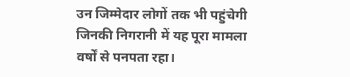उन जिम्मेदार लोगों तक भी पहुंचेगी जिनकी निगरानी में यह पूरा मामला वर्षों से पनपता रहा।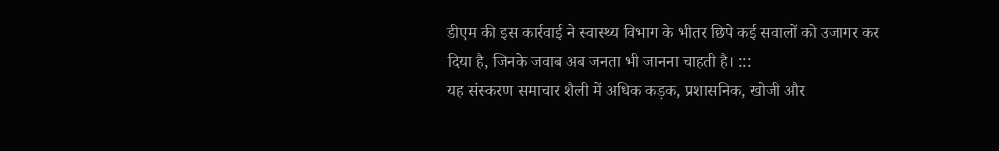डीएम की इस कार्रवाई ने स्वास्थ्य विभाग के भीतर छिपे कई सवालों को उजागर कर दिया है, जिनके जवाब अब जनता भी जानना चाहती है। :::
यह संस्करण समाचार शैली में अधिक कड़क, प्रशासनिक, खोजी और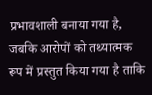प्रभावशाली बनाया गया है, जबकि आरोपों को तथ्यात्मक रूप में प्रस्तुत किया गया है ताकि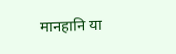मानहानि या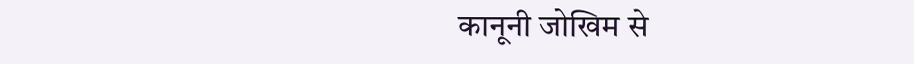कानूनी जोखिम से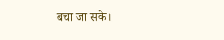बचा जा सके।